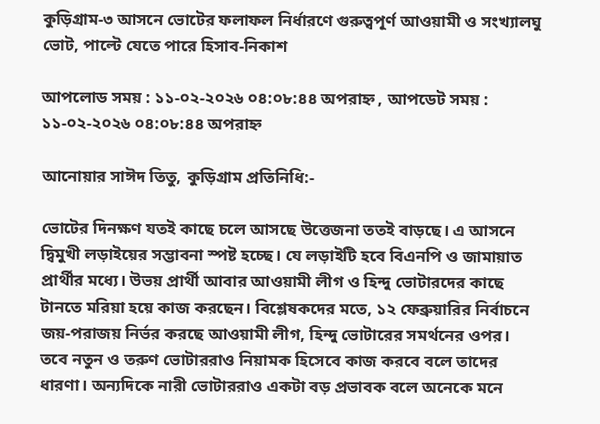কুড়িগ্রাম-৩ আসনে ভোটের ফলাফল নির্ধারণে গুরুত্বপূর্ণ আওয়ামী ও সংখ্যালঘু ভোট, পাল্টে যেতে পারে হিসাব-নিকাশ

আপলোড সময় : ১১-০২-২০২৬ ০৪:০৮:৪৪ অপরাহ্ন , আপডেট সময় : ১১-০২-২০২৬ ০৪:০৮:৪৪ অপরাহ্ন

আনোয়ার সাঈদ তিতু, কুড়িগ্রাম প্রতিনিধি:-

ভোটের দিনক্ষণ যতই কাছে চলে আসছে উত্তেজনা ততই বাড়ছে। এ আসনে দ্বিমুখী লড়াইয়ের সম্ভাবনা স্পষ্ট হচ্ছে। যে লড়াইটি হবে বিএনপি ও জামায়াত প্রার্থীর মধ্যে। উভয় প্রার্থী আবার আওয়ামী লীগ ও হিন্দু ভোটারদের কাছে টানতে মরিয়া হয়ে কাজ করছেন। বিশ্লেষকদের মতে, ১২ ফেব্রুয়ারির নির্বাচনে জয়-পরাজয় নির্ভর করছে আওয়ামী লীগ, হিন্দু ভোটারের সমর্থনের ওপর। তবে নতুন ও তরুণ ভোটাররাও নিয়ামক হিসেবে কাজ করবে বলে তাদের ধারণা। অন্যদিকে নারী ভোটাররাও একটা বড় প্রভাবক বলে অনেকে মনে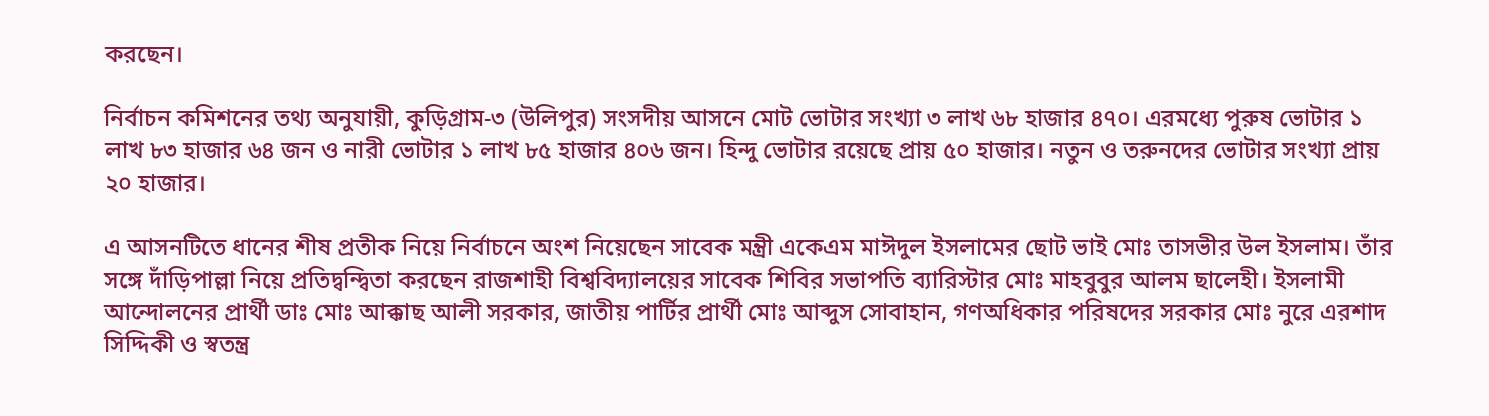করছেন।

নির্বাচন কমিশনের তথ্য অনুযায়ী, কুড়িগ্রাম-৩ (উলিপুর) সংসদীয় আসনে মোট ভোটার সংখ্যা ৩ লাখ ৬৮ হাজার ৪৭০। এরমধ্যে পুরুষ ভোটার ১ লাখ ৮৩ হাজার ৬৪ জন ও নারী ভোটার ১ লাখ ৮৫ হাজার ৪০৬ জন। হিন্দু ভোটার রয়েছে প্রায় ৫০ হাজার। নতুন ও তরুনদের ভোটার সংখ্যা প্রায় ২০ হাজার।

এ আসনটিতে ধানের শীষ প্রতীক নিয়ে নির্বাচনে অংশ নিয়েছেন সাবেক মন্ত্রী একেএম মাঈদুল ইসলামের ছোট ভাই মোঃ তাসভীর উল ইসলাম। তাঁর সঙ্গে দাঁড়িপাল্লা নিয়ে প্রতিদ্বন্দ্বিতা করছেন রাজশাহী বিশ্ববিদ্যালয়ের সাবেক শিবির সভাপতি ব্যারিস্টার মোঃ মাহবুবুর আলম ছালেহী। ইসলামী আন্দোলনের প্রার্থী ডাঃ মোঃ আক্কাছ আলী সরকার, জাতীয় পার্টির প্রার্থী মোঃ আব্দুস সোবাহান, গণঅধিকার পরিষদের সরকার মোঃ নুরে এরশাদ সিদ্দিকী ও স্বতন্ত্র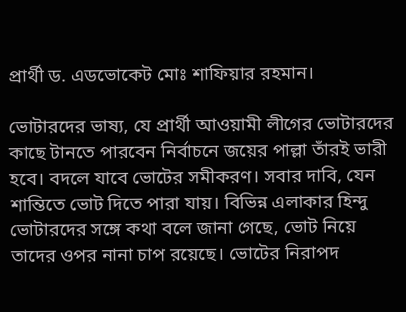প্রার্থী ড. এডভোকেট মোঃ শাফিয়ার রহমান।

ভোটারদের ভাষ্য, যে প্রার্থী আওয়ামী লীগের ভোটারদের কাছে টানতে পারবেন নির্বাচনে জয়ের পাল্লা তাঁরই ভারী হবে। বদলে যাবে ভোটের সমীকরণ। সবার দাবি, যেন শান্তিতে ভোট দিতে পারা যায়। বিভিন্ন এলাকার হিন্দু ভোটারদের সঙ্গে কথা বলে জানা গেছে, ভোট নিয়ে তাদের ওপর নানা চাপ রয়েছে। ভোটের নিরাপদ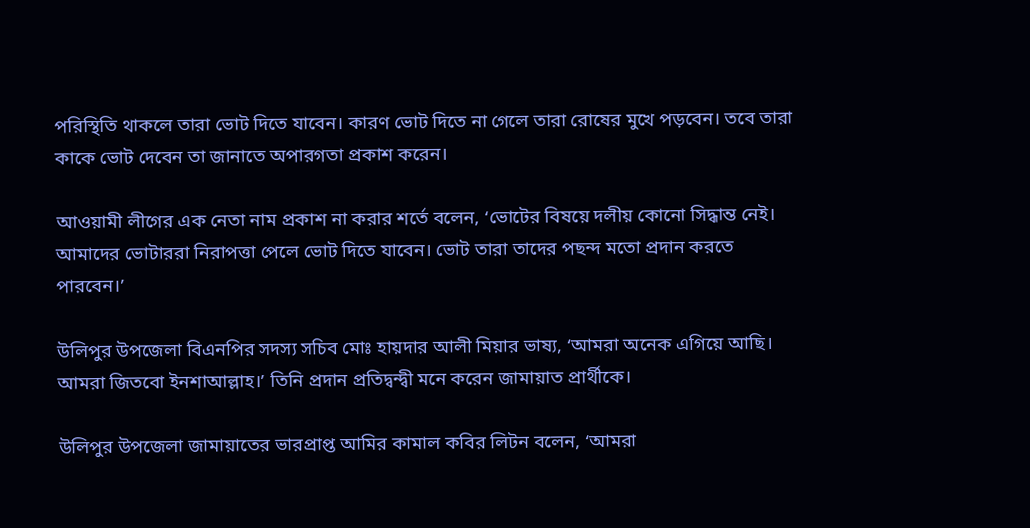পরিস্থিতি থাকলে তারা ভোট দিতে যাবেন। কারণ ভোট দিতে না গেলে তারা রোষের মুখে পড়বেন। তবে তারা কাকে ভোট দেবেন তা জানাতে অপারগতা প্রকাশ করেন।

আওয়ামী লীগের এক নেতা নাম প্রকাশ না করার শর্তে বলেন, ‘ভোটের বিষয়ে দলীয় কোনো সিদ্ধান্ত নেই। আমাদের ভোটাররা নিরাপত্তা পেলে ভোট দিতে যাবেন। ভোট তারা তাদের পছন্দ মতো প্রদান করতে পারবেন।’

উলিপুর উপজেলা বিএনপির সদস্য সচিব মোঃ হায়দার আলী মিয়ার ভাষ্য, ‘আমরা অনেক এগিয়ে আছি। আমরা জিতবো ইনশাআল্লাহ।’ তিনি প্রদান প্রতিদ্বন্দ্বী মনে করেন জামায়াত প্রার্থীকে।

উলিপুর উপজেলা জামায়াতের ভারপ্রাপ্ত আমির কামাল কবির লিটন বলেন, ‘আমরা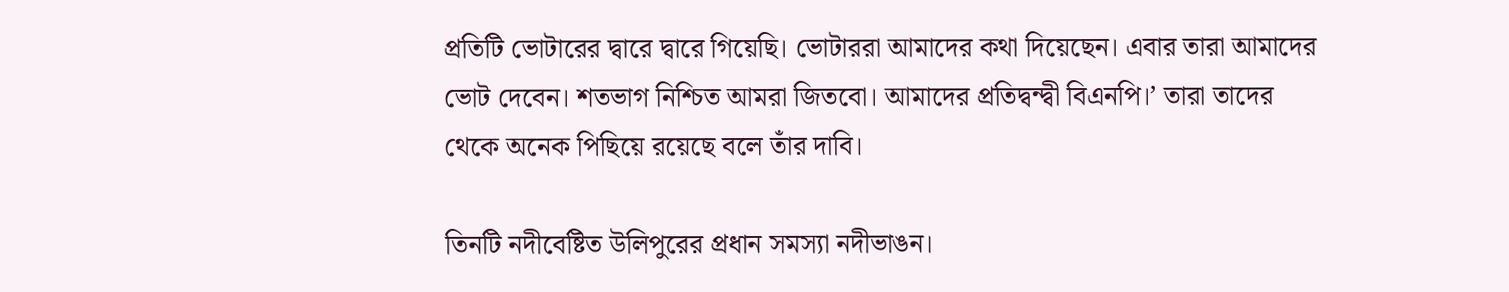প্রতিটি ভোটারের দ্বারে দ্বারে গিয়েছি। ভোটাররা আমাদের কথা দিয়েছেন। এবার তারা আমাদের ভোট দেবেন। শতভাগ নিশ্চিত আমরা জিতবো। আমাদের প্রতিদ্বন্দ্বী বিএনপি।’ তারা তাদের থেকে অনেক পিছিয়ে রয়েছে বলে তাঁর দাবি।

তিনটি নদীবেষ্টিত উলিপুরের প্রধান সমস্যা নদীভাঙন।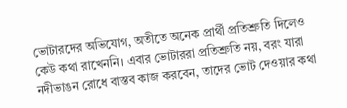ভোটারদের অভিযোগ, অতীতে অনেক প্রার্থী প্রতিশ্রুতি দিলেও কেউ কথা রাখেননি। এবার ভোটাররা প্রতিশ্রুতি নয়, বরং যারা নদীভাঙন রোধে বাস্তব কাজ করবেন, তাদের ভোট দেওয়ার কথা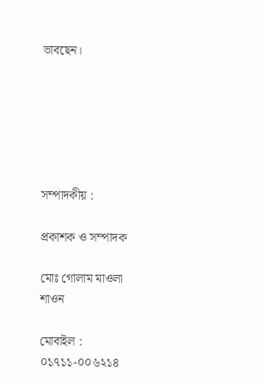ভাবছেন।






সম্পাদকীয় :

প্রকাশক ও সম্পাদক

মোঃ গোলাম মাওলা শাওন

মোবাইল : ০১৭১১-০০৬২১৪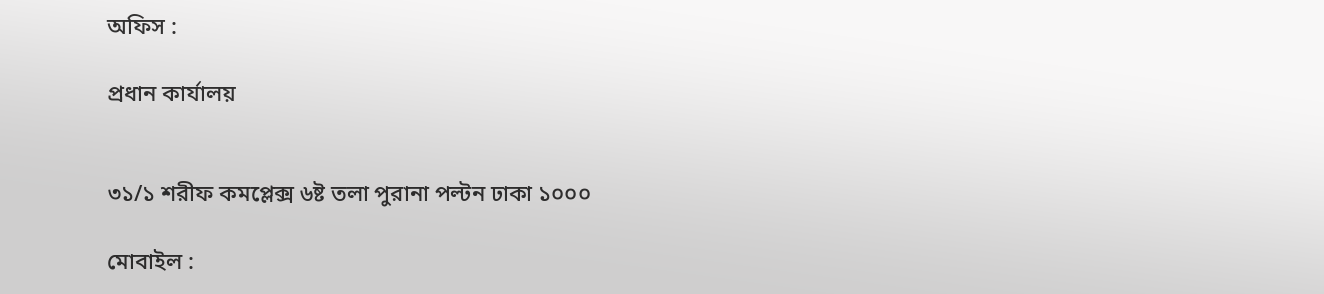অফিস :

প্রধান কার্যালয়


৩১/১ শরীফ কমপ্লেক্স ৬ষ্ট তলা পুরানা পল্টন ঢাকা ১০০০

মোবাইল :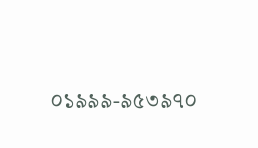০১৯৯৯-৯৫৩৯৭০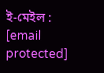ই-মেইল : [email protected]